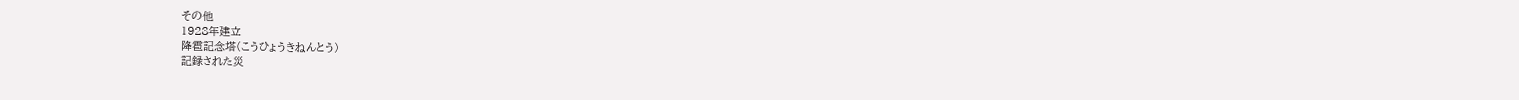その他
1928年建立
降雹記念塔(こうひょうきねんとう)
記録された災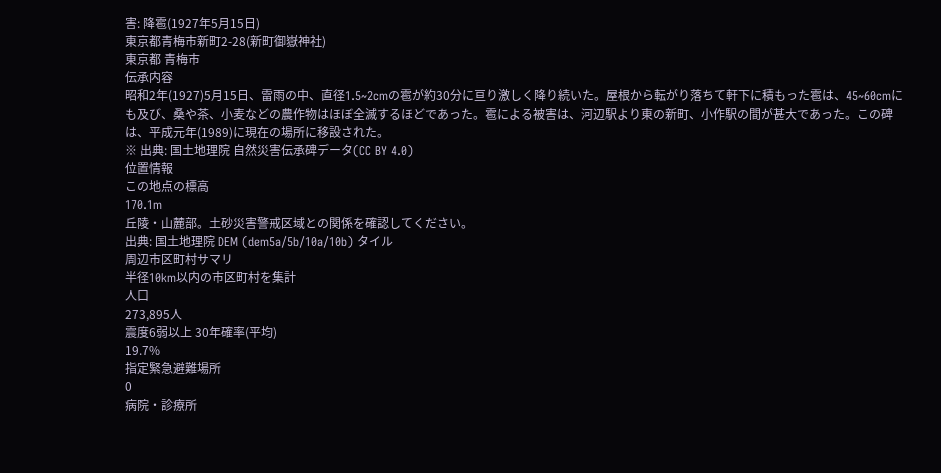害: 降雹(1927年5月15日)
東京都青梅市新町2-28(新町御嶽神社)
東京都 青梅市
伝承内容
昭和2年(1927)5月15日、雷雨の中、直径1.5~2cmの雹が約30分に亘り激しく降り続いた。屋根から転がり落ちて軒下に積もった雹は、45~60cmにも及び、桑や茶、小麦などの農作物はほぼ全滅するほどであった。雹による被害は、河辺駅より東の新町、小作駅の間が甚大であった。この碑は、平成元年(1989)に現在の場所に移設された。
※ 出典: 国土地理院 自然災害伝承碑データ(CC BY 4.0)
位置情報
この地点の標高
170.1m
丘陵・山麓部。土砂災害警戒区域との関係を確認してください。
出典: 国土地理院 DEM (dem5a/5b/10a/10b) タイル
周辺市区町村サマリ
半径10km以内の市区町村を集計
人口
273,895人
震度6弱以上 30年確率(平均)
19.7%
指定緊急避難場所
0
病院・診療所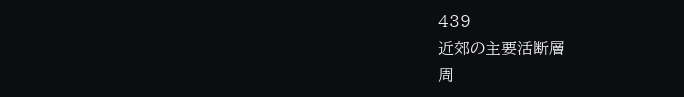439
近郊の主要活断層
周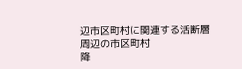辺市区町村に関連する活断層
周辺の市区町村
降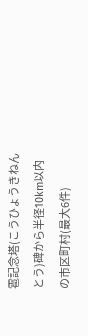雹記念塔(こうひょうきねんとう)碑から半径10km以内の市区町村(最大6件)